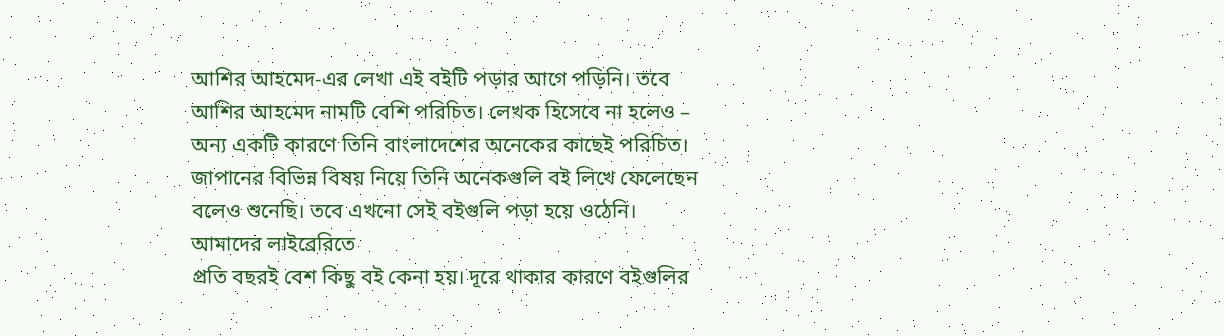আশির আহমেদ-এর লেখা এই বইটি পড়ার আগে পড়িনি। তবে আশির আহমেদ নামটি বেশি পরিচিত। লেখক হিসেবে না হলেও – অন্য একটি কারণে তিনি বাংলাদেশের অনেকের কাছেই পরিচিত। জাপানের বিভিন্ন বিষয় নিয়ে তিনি অনেকগুলি বই লিখে ফেলেছেন বলেও শুনেছি। তবে এখনো সেই বইগুলি পড়া হয়ে ওঠেনি।
আমাদের লাইব্রেরিতে
প্রতি বছরই বেশ কিছু বই কেনা হয়। দূরে থাকার কারণে বইগুলির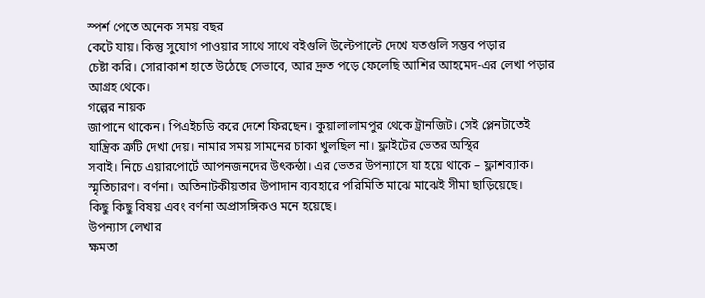স্পর্শ পেতে অনেক সময় বছর
কেটে যায়। কিন্তু সুযোগ পাওয়ার সাথে সাথে বইগুলি উল্টেপাল্টে দেখে যতগুলি সম্ভব পড়ার
চেষ্টা করি। সোরাকাশ হাতে উঠেছে সেভাবে, আর দ্রুত পড়ে ফেলেছি আশির আহমেদ-এর লেখা পড়ার
আগ্রহ থেকে।
গল্পের নায়ক
জাপানে থাকেন। পিএইচডি করে দেশে ফিরছেন। কুয়ালালামপুর থেকে ট্রানজিট। সেই প্লেনটাতেই
যান্ত্রিক ত্রুটি দেখা দেয়। নামার সময় সামনের চাকা খুলছিল না। ফ্লাইটের ভেতর অস্থির
সবাই। নিচে এয়ারপোর্টে আপনজনদের উৎকন্ঠা। এর ভেতর উপন্যাসে যা হয়ে থাকে – ফ্লাশব্যাক।
স্মৃতিচারণ। বর্ণনা। অতিনাটকীয়তার উপাদান ব্যবহারে পরিমিতি মাঝে মাঝেই সীমা ছাড়িয়েছে।
কিছু কিছু বিষয় এবং বর্ণনা অপ্রাসঙ্গিকও মনে হয়েছে।
উপন্যাস লেখার
ক্ষমতা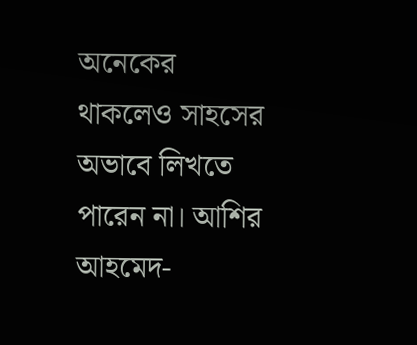অনেকের থাকলেও সাহসের অভাবে লিখতে পারেন না। আশির আহমেদ-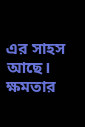এর সাহস আছে। ক্ষমতার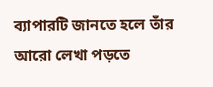ব্যাপারটি জানতে হলে তাঁর আরো লেখা পড়তে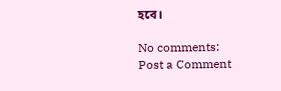হবে।

No comments:
Post a Comment